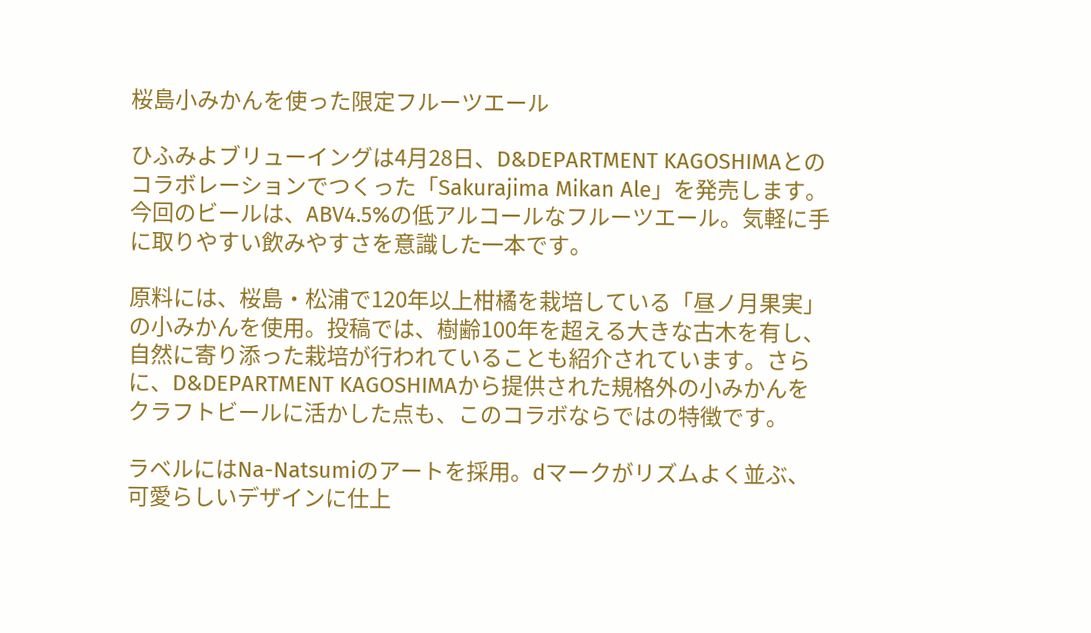桜島小みかんを使った限定フルーツエール

ひふみよブリューイングは4月28日、D&DEPARTMENT KAGOSHIMAとのコラボレーションでつくった「Sakurajima Mikan Ale」を発売します。今回のビールは、ABV4.5%の低アルコールなフルーツエール。気軽に手に取りやすい飲みやすさを意識した一本です。

原料には、桜島・松浦で120年以上柑橘を栽培している「昼ノ月果実」の小みかんを使用。投稿では、樹齢100年を超える大きな古木を有し、自然に寄り添った栽培が行われていることも紹介されています。さらに、D&DEPARTMENT KAGOSHIMAから提供された規格外の小みかんをクラフトビールに活かした点も、このコラボならではの特徴です。

ラベルにはNa-Natsumiのアートを採用。dマークがリズムよく並ぶ、可愛らしいデザインに仕上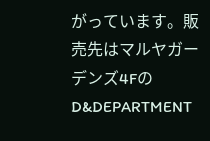がっています。販売先はマルヤガーデンズ4FのD&DEPARTMENT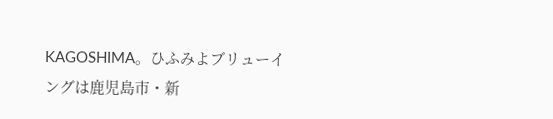KAGOSHIMA。ひふみよブリューイングは鹿児島市・新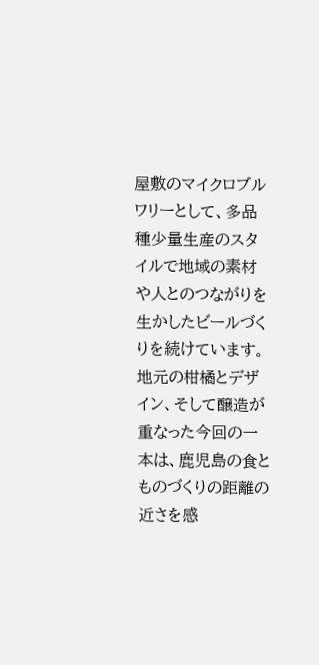屋敷のマイクロブルワリーとして、多品種少量生産のスタイルで地域の素材や人とのつながりを生かしたビールづくりを続けています。地元の柑橘とデザイン、そして醸造が重なった今回の一本は、鹿児島の食とものづくりの距離の近さを感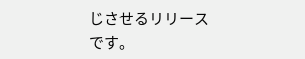じさせるリリースです。